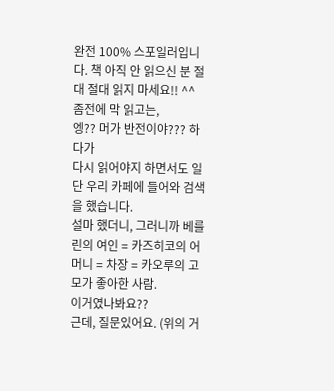완전 100% 스포일러입니다. 책 아직 안 읽으신 분 절대 절대 읽지 마세요!! ^^
좀전에 막 읽고는,
엥?? 머가 반전이야??? 하다가
다시 읽어야지 하면서도 일단 우리 카페에 들어와 검색을 했습니다.
설마 했더니, 그러니까 베를린의 여인 = 카즈히코의 어머니 = 차장 = 카오루의 고모가 좋아한 사람.
이거였나봐요??
근데, 질문있어요. (위의 거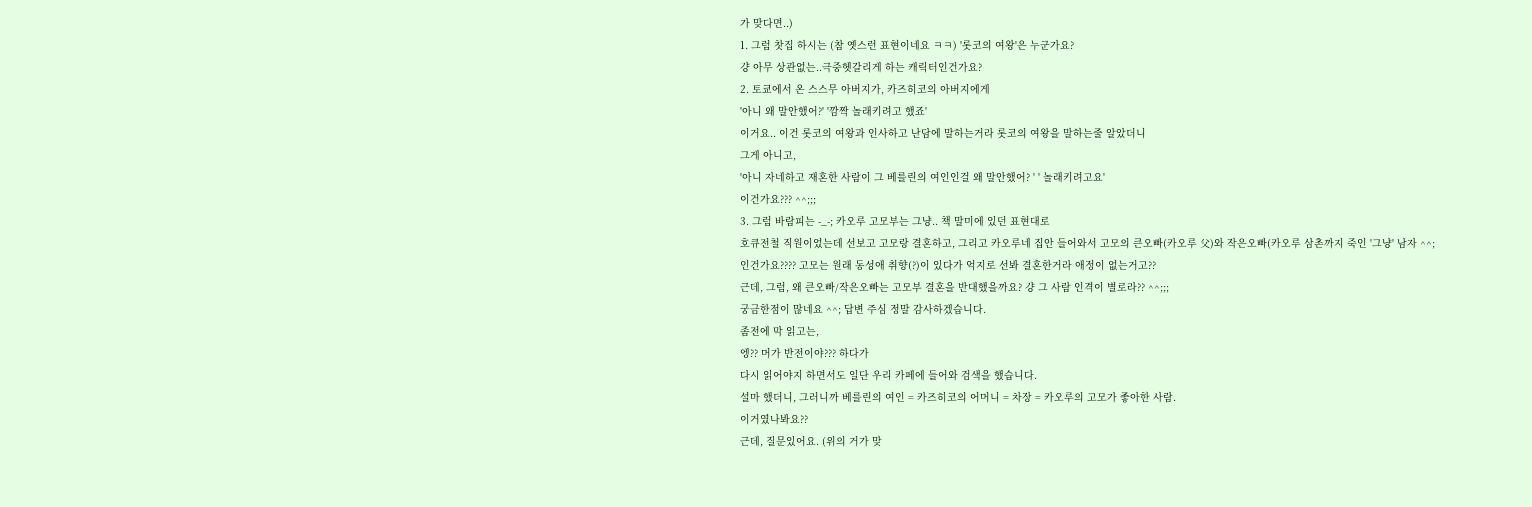가 맞다면..)
1. 그럼 찻집 하시는 (참 옛스런 표현이네요 ㅋㅋ) '롯코의 여왕'은 누군가요?
걍 아무 상관없는..극중헷갈리게 하는 캐릭터인건가요?
2. 토쿄에서 온 스스무 아버지가, 카즈히코의 아버지에게
'아니 왜 말안했어?' '깜짝 놀래키려고 했죠'
이거요.. 이건 롯코의 여왕과 인사하고 난담에 말하는거라 롯코의 여왕을 말하는줄 알았더니
그게 아니고,
'아니 자네하고 재혼한 사람이 그 베를린의 여인인걸 왜 말안했어? ' ' 놀래키려고요'
이건가요??? ^^;;;
3. 그럼 바람피는 -_-; 카오루 고모부는 그냥.. 책 말미에 있던 표현대로
호큐전철 직원이었는데 선보고 고모랑 결혼하고, 그리고 카오루네 집안 들어와서 고모의 큰오빠(카오루 父)와 작은오빠(카오루 삼촌까지 죽인 '그냥' 남자 ^^; 인건가요???? 고모는 원래 동성애 취향(?)이 있다가 억지로 선봐 결혼한거라 애정이 없는거고??
근데, 그럼, 왜 큰오빠/작은오빠는 고모부 결혼을 반대했을까요? 걍 그 사람 인격이 별로라?? ^^;;;
궁금한점이 많네요 ^^; 답변 주심 정말 감사하겠습니다.
좀전에 막 읽고는,
엥?? 머가 반전이야??? 하다가
다시 읽어야지 하면서도 일단 우리 카페에 들어와 검색을 했습니다.
설마 했더니, 그러니까 베를린의 여인 = 카즈히코의 어머니 = 차장 = 카오루의 고모가 좋아한 사람.
이거였나봐요??
근데, 질문있어요. (위의 거가 맞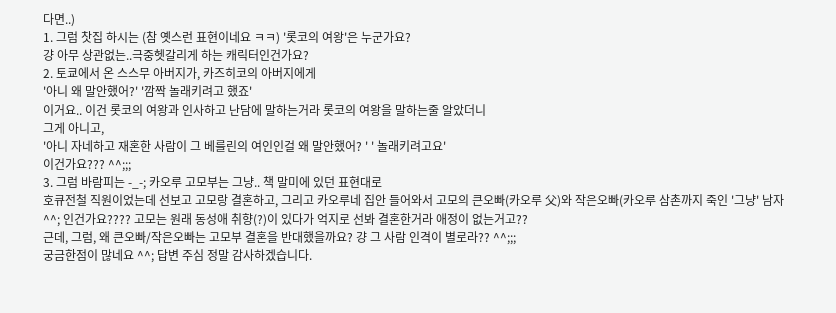다면..)
1. 그럼 찻집 하시는 (참 옛스런 표현이네요 ㅋㅋ) '롯코의 여왕'은 누군가요?
걍 아무 상관없는..극중헷갈리게 하는 캐릭터인건가요?
2. 토쿄에서 온 스스무 아버지가, 카즈히코의 아버지에게
'아니 왜 말안했어?' '깜짝 놀래키려고 했죠'
이거요.. 이건 롯코의 여왕과 인사하고 난담에 말하는거라 롯코의 여왕을 말하는줄 알았더니
그게 아니고,
'아니 자네하고 재혼한 사람이 그 베를린의 여인인걸 왜 말안했어? ' ' 놀래키려고요'
이건가요??? ^^;;;
3. 그럼 바람피는 -_-; 카오루 고모부는 그냥.. 책 말미에 있던 표현대로
호큐전철 직원이었는데 선보고 고모랑 결혼하고, 그리고 카오루네 집안 들어와서 고모의 큰오빠(카오루 父)와 작은오빠(카오루 삼촌까지 죽인 '그냥' 남자 ^^; 인건가요???? 고모는 원래 동성애 취향(?)이 있다가 억지로 선봐 결혼한거라 애정이 없는거고??
근데, 그럼, 왜 큰오빠/작은오빠는 고모부 결혼을 반대했을까요? 걍 그 사람 인격이 별로라?? ^^;;;
궁금한점이 많네요 ^^; 답변 주심 정말 감사하겠습니다.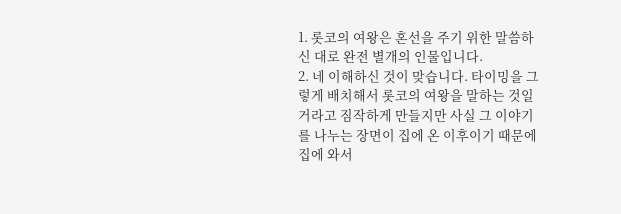1. 롯코의 여왕은 혼선을 주기 위한 말씀하신 대로 완전 별개의 인물입니다.
2. 네 이해하신 것이 맞습니다. 타이밍을 그렇게 배치해서 롯코의 여왕을 말하는 것일거라고 짐작하게 만들지만 사실 그 이야기를 나누는 장면이 집에 온 이후이기 때문에 집에 와서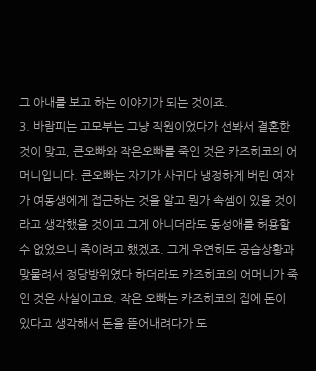그 아내를 보고 하는 이야기가 되는 것이죠.
3. 바람피는 고모부는 그냥 직원이었다가 선봐서 결혼한 것이 맞고, 큰오빠와 작은오빠를 죽인 것은 카즈히코의 어머니입니다. 큰오빠는 자기가 사귀다 냉정하게 버린 여자가 여동생에게 접근하는 것을 알고 뭔가 속셈이 있을 것이라고 생각했을 것이고 그게 아니더라도 동성애를 허용할 수 없었으니 죽이려고 했겠죠. 그게 우연히도 공습상황과 맞물려서 정당방위였다 하더라도 카즈히코의 어머니가 죽인 것은 사실이고요. 작은 오빠는 카즈히코의 집에 돈이 있다고 생각해서 돈을 뜯어내려다가 도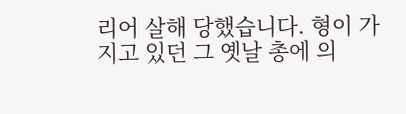리어 살해 당했습니다. 형이 가지고 있던 그 옛날 총에 의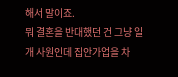해서 말이죠.
뭐 결혼을 반대했던 건 그냥 일개 사원인데 집안가업을 차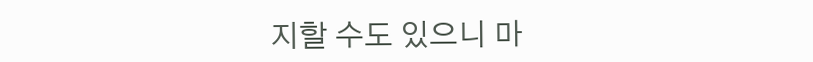지할 수도 있으니 마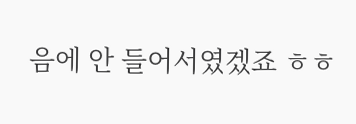음에 안 들어서였겠죠 ㅎㅎ